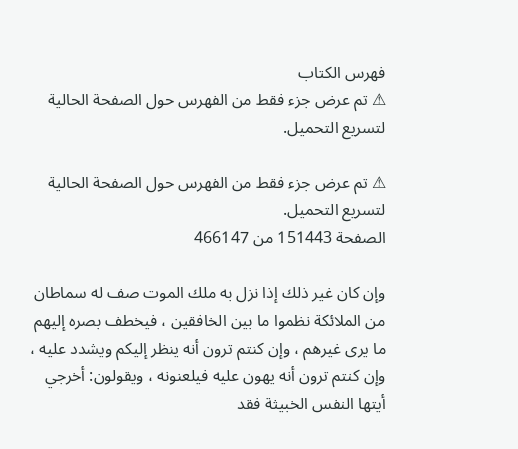فهرس الكتاب
⚠ تم عرض جزء فقط من الفهرس حول الصفحة الحالية لتسريع التحميل.

⚠ تم عرض جزء فقط من الفهرس حول الصفحة الحالية لتسريع التحميل.
الصفحة 151443 من 466147

وإن كان غير ذلك إذا نزل به ملك الموت صف له سماطان من الملائكة نظموا ما بين الخافقين ، فيخطف بصره إليهم ما يرى غيرهم ، وإن كنتم ترون أنه ينظر إليكم ويشدد عليه ، وإن كنتم ترون أنه يهون عليه فيلعنونه ، ويقولون: أخرجي أيتها النفس الخبيثة فقد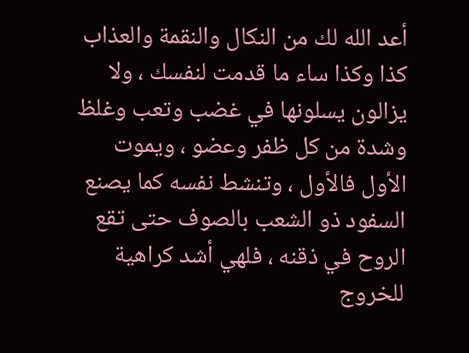أعد الله لك من النكال والنقمة والعذاب كذا وكذا ساء ما قدمت لنفسك ، ولا يزالون يسلونها في غضب وتعب وغلظ وشدة من كل ظفر وعضو ، ويموت الأول فالأول ، وتنشط نفسه كما يصنع السفود ذو الشعب بالصوف حتى تقع الروح في ذقنه ، فلهي أشد كراهية للخروج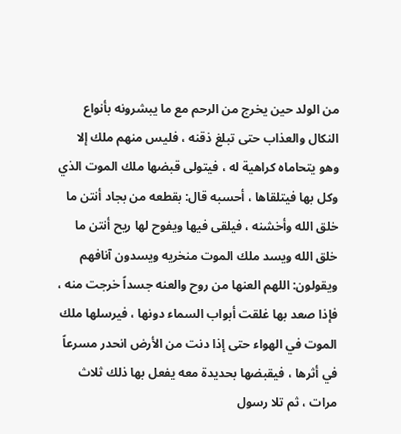من الولد حين يخرج من الرحم مع ما يبشرونه بأنواع النكال والعذاب حتى تبلغ ذقنه ، فليس منهم ملك إلا وهو يتحاماه كراهية له ، فيتولى قبضها ملك الموت الذي وكل بها فيتلقاها ، أحسبه قال: بقطعه من بجاد أنتن ما خلق الله وأخشنه ، فيلقى فيها ويفوح لها ريح أنتن ما خلق الله ويسد ملك الموت منخريه ويسدون آنافهم ويقولون: اللهم العنها من روح والعنه جسداً خرجت منه ، فإذا صعد بها غلقت أبواب السماء دونها ، فيرسلها ملك الموت في الهواء حتى إذا دنت من الأرض انحدر مسرعاً في أثرها ، فيقبضها بحديدة معه يفعل بها ذلك ثلاث مرات ، ثم تلا رسول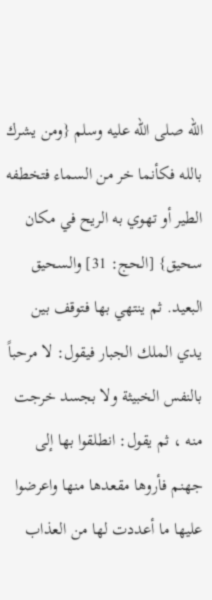الله صلى الله عليه وسلم {ومن يشرك بالله فكأنما خر من السماء فتخطفه الطير أو تهوي به الريح في مكان سحيق} [الحج: 31] والسحيق البعيد. ثم ينتهي بها فتوقف بين يدي الملك الجبار فيقول: لا مرحباً بالنفس الخبيثة ولا بجسد خرجت منه ، ثم يقول: انطلقوا بها إلى جهنم فأروها مقعدها منها واعرضوا عليها ما أعددت لها من العذاب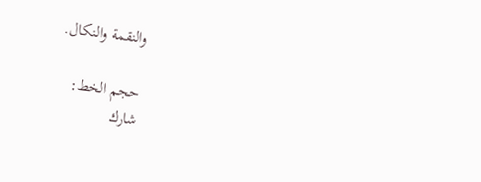والنقمة والنكال.

حجم الخط:
شارك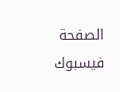الصفحة
فيسبوك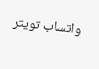واتساب تويتر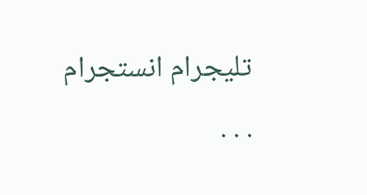تليجرام انستجرام
. . .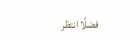فضلًا انتظر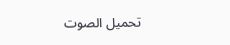تحميل الصوت